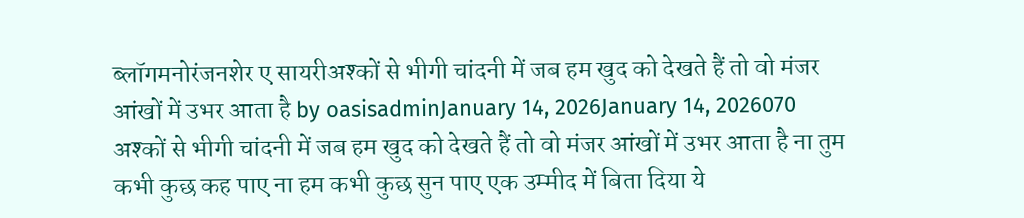ब्लॉगमनोरंजनशेर ए सायरीअश्कों से भीगी चांदनी में जब हम खुद को देखते हैं तो वो मंजर आंखों में उभर आता है by oasisadminJanuary 14, 2026January 14, 2026070 अश्कों से भीगी चांदनी में जब हम खुद को देखते हैं तो वो मंजर आंखों में उभर आता है ना तुम कभी कुछ कह पाए ना हम कभी कुछ सुन पाए एक उम्मीद में बिता दिया ये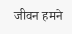जीवन हमने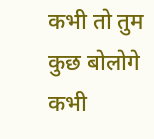कभी तो तुम कुछ बोलोगे कभी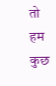तो हम कुछ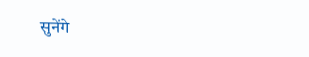सुनेंगे